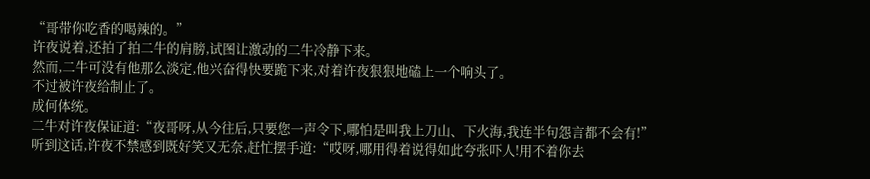“哥带你吃香的喝辣的。”
许夜说着,还拍了拍二牛的肩膀,试图让激动的二牛冷静下来。
然而,二牛可没有他那么淡定,他兴奋得快要跪下来,对着许夜狠狠地磕上一个响头了。
不过被许夜给制止了。
成何体统。
二牛对许夜保证道:“夜哥呀,从今往后,只要您一声令下,哪怕是叫我上刀山、下火海,我连半句怨言都不会有!”
听到这话,许夜不禁感到既好笑又无奈,赶忙摆手道:“哎呀,哪用得着说得如此夸张吓人!用不着你去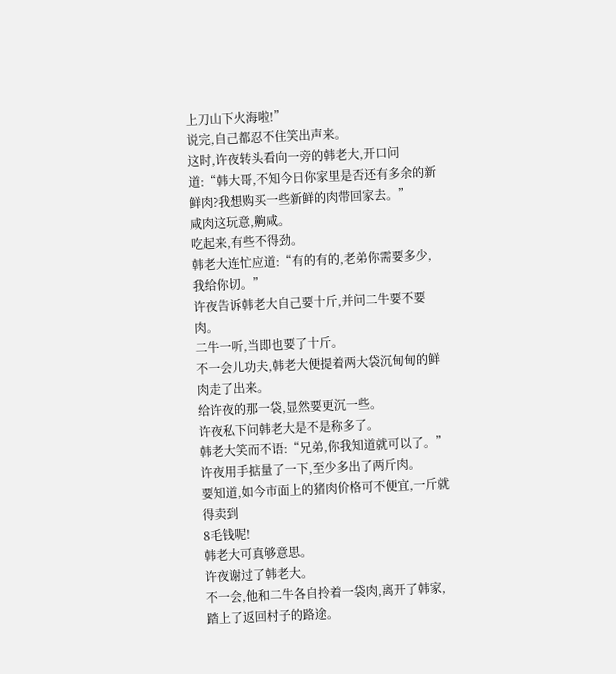上刀山下火海啦!”
说完,自己都忍不住笑出声来。
这时,许夜转头看向一旁的韩老大,开口问道:“韩大哥,不知今日你家里是否还有多余的新鲜肉?我想购买一些新鲜的肉带回家去。”
咸肉这玩意,齁咸。
吃起来,有些不得劲。
韩老大连忙应道:“有的有的,老弟你需要多少,我给你切。”
许夜告诉韩老大自己要十斤,并问二牛要不要肉。
二牛一听,当即也要了十斤。
不一会儿功夫,韩老大便提着两大袋沉甸甸的鲜肉走了出来。
给许夜的那一袋,显然要更沉一些。
许夜私下问韩老大是不是称多了。
韩老大笑而不语:“兄弟,你我知道就可以了。”
许夜用手掂量了一下,至少多出了两斤肉。
要知道,如今市面上的猪肉价格可不便宜,一斤就得卖到
8毛钱呢!
韩老大可真够意思。
许夜谢过了韩老大。
不一会,他和二牛各自拎着一袋肉,离开了韩家,踏上了返回村子的路途。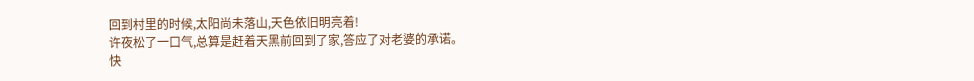回到村里的时候,太阳尚未落山,天色依旧明亮着!
许夜松了一口气,总算是赶着天黑前回到了家,答应了对老婆的承诺。
快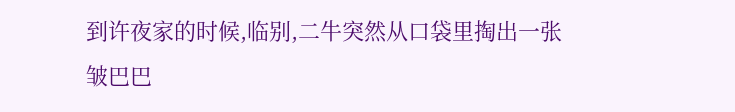到许夜家的时候,临别,二牛突然从口袋里掏出一张皱巴巴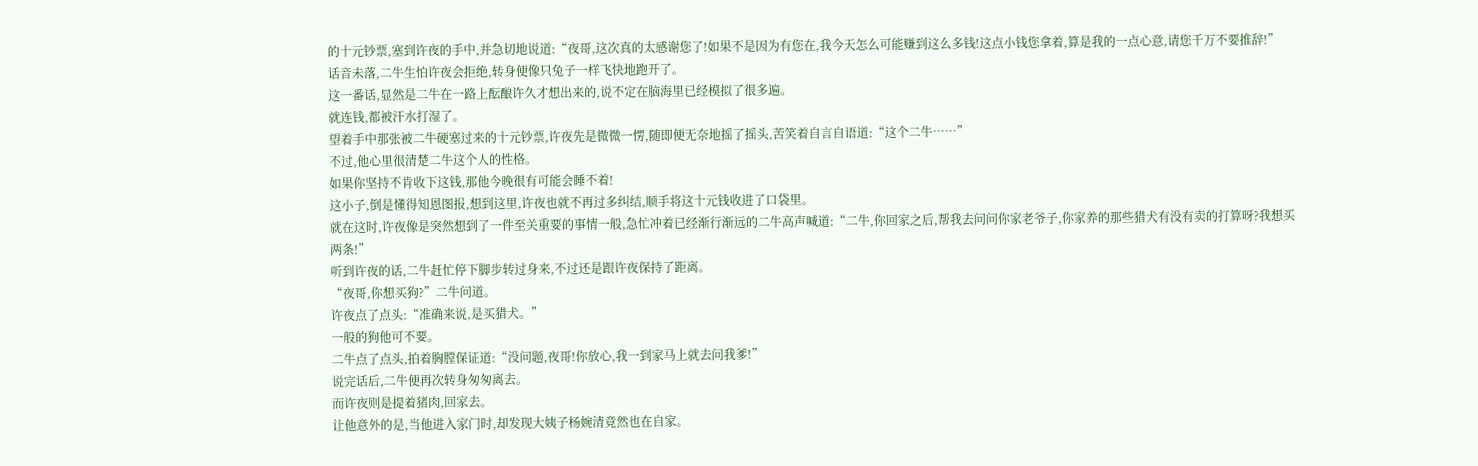的十元钞票,塞到许夜的手中,并急切地说道:“夜哥,这次真的太感谢您了!如果不是因为有您在,我今天怎么可能赚到这么多钱!这点小钱您拿着,算是我的一点心意,请您千万不要推辞!”
话音未落,二牛生怕许夜会拒绝,转身便像只兔子一样飞快地跑开了。
这一番话,显然是二牛在一路上酝酿许久才想出来的,说不定在脑海里已经模拟了很多遍。
就连钱,都被汗水打湿了。
望着手中那张被二牛硬塞过来的十元钞票,许夜先是微微一愣,随即便无奈地摇了摇头,苦笑着自言自语道:“这个二牛……”
不过,他心里很清楚二牛这个人的性格。
如果你坚持不肯收下这钱,那他今晚很有可能会睡不着!
这小子,倒是懂得知恩图报,想到这里,许夜也就不再过多纠结,顺手将这十元钱收进了口袋里。
就在这时,许夜像是突然想到了一件至关重要的事情一般,急忙冲着已经渐行渐远的二牛高声喊道:“二牛,你回家之后,帮我去问问你家老爷子,你家养的那些猎犬有没有卖的打算呀?我想买两条!”
听到许夜的话,二牛赶忙停下脚步转过身来,不过还是跟许夜保持了距离。
“夜哥,你想买狗?”二牛问道。
许夜点了点头:“准确来说,是买猎犬。”
一般的狗他可不要。
二牛点了点头,拍着胸膛保证道:“没问题,夜哥!你放心,我一到家马上就去问我爹!”
说完话后,二牛便再次转身匆匆离去。
而许夜则是提着猪肉,回家去。
让他意外的是,当他进入家门时,却发现大姨子杨婉清竟然也在自家。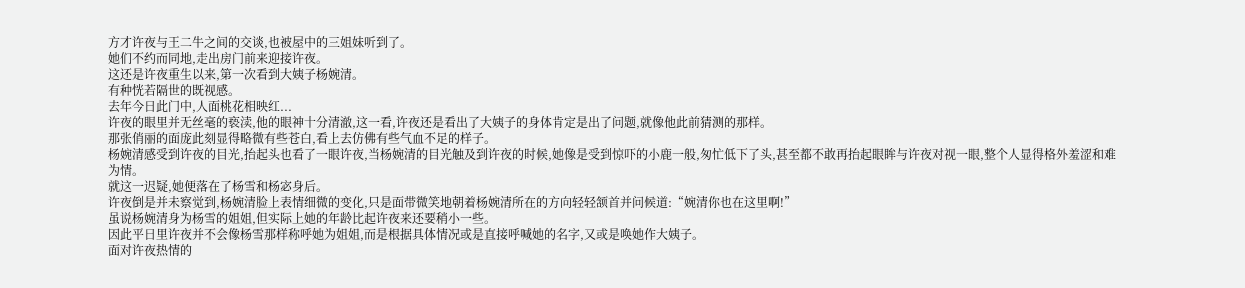方才许夜与王二牛之间的交谈,也被屋中的三姐妹听到了。
她们不约而同地,走出房门前来迎接许夜。
这还是许夜重生以来,第一次看到大姨子杨婉清。
有种恍若隔世的既视感。
去年今日此门中,人面桃花相映红...
许夜的眼里并无丝毫的亵渎,他的眼神十分清澈,这一看,许夜还是看出了大姨子的身体肯定是出了问题,就像他此前猜测的那样。
那张俏丽的面庞此刻显得略微有些苍白,看上去仿佛有些气血不足的样子。
杨婉清感受到许夜的目光,抬起头也看了一眼许夜,当杨婉清的目光触及到许夜的时候,她像是受到惊吓的小鹿一般,匆忙低下了头,甚至都不敢再抬起眼眸与许夜对视一眼,整个人显得格外羞涩和难为情。
就这一迟疑,她便落在了杨雪和杨宓身后。
许夜倒是并未察觉到,杨婉清脸上表情细微的变化,只是面带微笑地朝着杨婉清所在的方向轻轻颔首并问候道:“婉清你也在这里啊!”
虽说杨婉清身为杨雪的姐姐,但实际上她的年龄比起许夜来还要稍小一些。
因此平日里许夜并不会像杨雪那样称呼她为姐姐,而是根据具体情况或是直接呼喊她的名字,又或是唤她作大姨子。
面对许夜热情的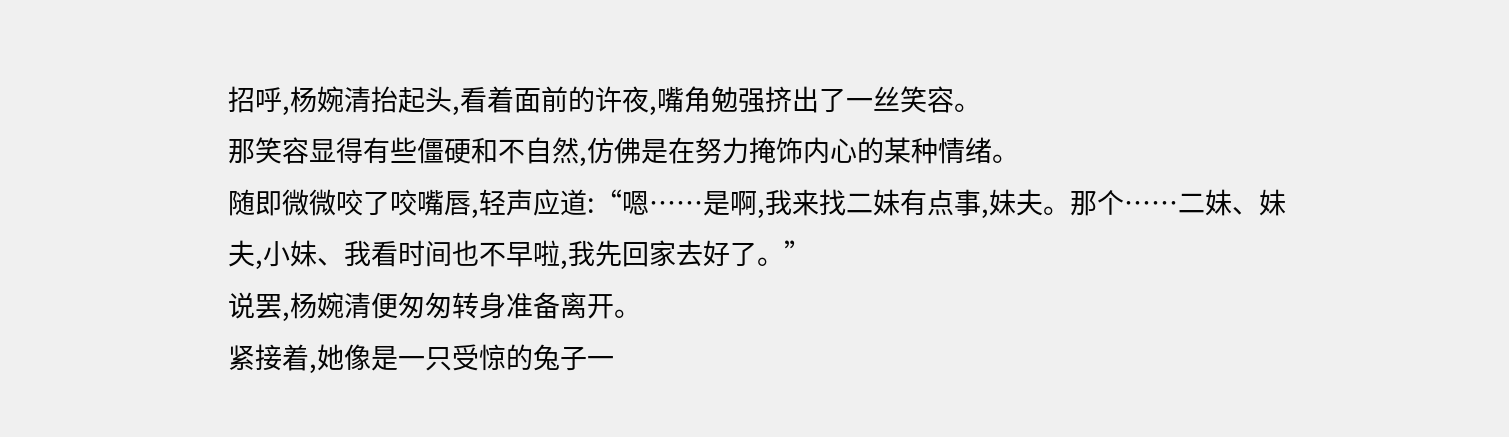招呼,杨婉清抬起头,看着面前的许夜,嘴角勉强挤出了一丝笑容。
那笑容显得有些僵硬和不自然,仿佛是在努力掩饰内心的某种情绪。
随即微微咬了咬嘴唇,轻声应道:“嗯……是啊,我来找二妹有点事,妹夫。那个……二妹、妹夫,小妹、我看时间也不早啦,我先回家去好了。”
说罢,杨婉清便匆匆转身准备离开。
紧接着,她像是一只受惊的兔子一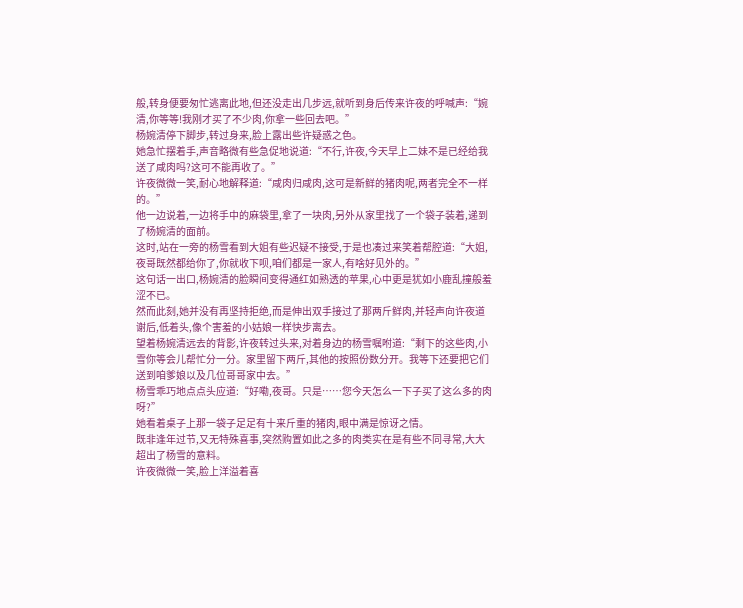般,转身便要匆忙逃离此地,但还没走出几步远,就听到身后传来许夜的呼喊声:“婉清,你等等!我刚才买了不少肉,你拿一些回去吧。”
杨婉清停下脚步,转过身来,脸上露出些许疑惑之色。
她急忙摆着手,声音略微有些急促地说道:“不行,许夜,今天早上二妹不是已经给我送了咸肉吗?这可不能再收了。”
许夜微微一笑,耐心地解释道:“咸肉归咸肉,这可是新鲜的猪肉呢,两者完全不一样的。”
他一边说着,一边将手中的麻袋里,拿了一块肉,另外从家里找了一个袋子装着,递到了杨婉清的面前。
这时,站在一旁的杨雪看到大姐有些迟疑不接受,于是也凑过来笑着帮腔道:“大姐,夜哥既然都给你了,你就收下呗,咱们都是一家人,有啥好见外的。”
这句话一出口,杨婉清的脸瞬间变得通红如熟透的苹果,心中更是犹如小鹿乱撞般羞涩不已。
然而此刻,她并没有再坚持拒绝,而是伸出双手接过了那两斤鲜肉,并轻声向许夜道谢后,低着头,像个害羞的小姑娘一样快步离去。
望着杨婉清远去的背影,许夜转过头来,对着身边的杨雪嘱咐道:“剩下的这些肉,小雪你等会儿帮忙分一分。家里留下两斤,其他的按照份数分开。我等下还要把它们送到咱爹娘以及几位哥哥家中去。”
杨雪乖巧地点点头应道:“好嘞,夜哥。只是……您今天怎么一下子买了这么多的肉呀?”
她看着桌子上那一袋子足足有十来斤重的猪肉,眼中满是惊讶之情。
既非逢年过节,又无特殊喜事,突然购置如此之多的肉类实在是有些不同寻常,大大超出了杨雪的意料。
许夜微微一笑,脸上洋溢着喜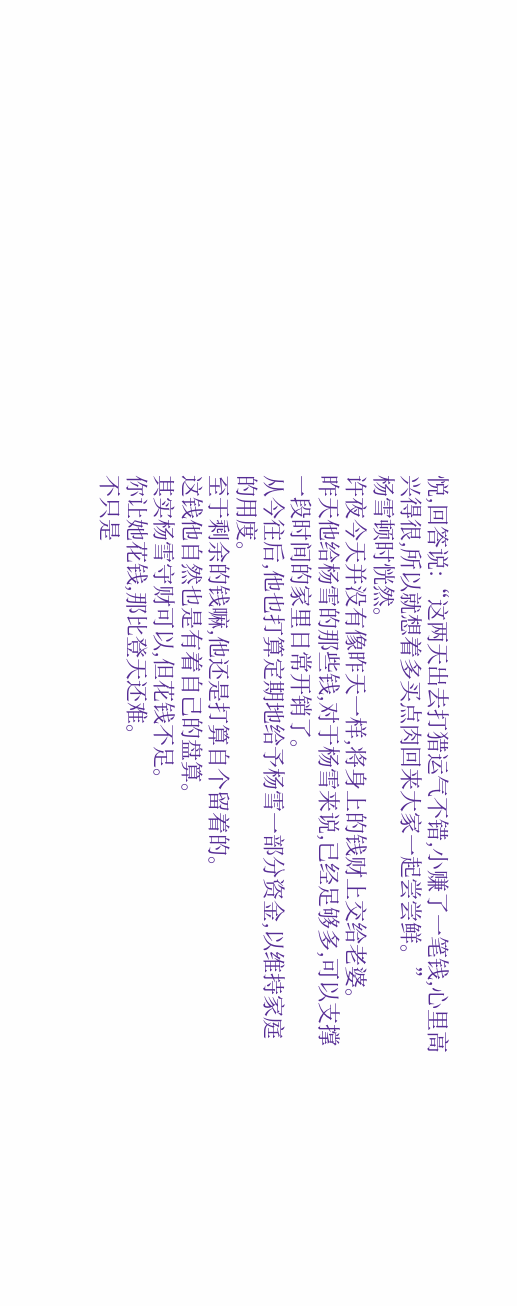悦,回答说:“这两天出去打猎运气不错,小赚了一笔钱,心里高兴得很,所以就想着多买点肉回来大家一起尝尝鲜。”
杨雪顿时恍然。
许夜今天并没有像昨天一样,将身上的钱财上交给老婆。
昨天他给杨雪的那些钱,对于杨雪来说,已经足够多,可以支撑一段时间的家里日常开销了。
从今往后,他也打算定期地给予杨雪一部分资金,以维持家庭的用度。
至于剩余的钱嘛,他还是打算自个留着的。
这钱他自然也是有着自己的盘算。
其实杨雪守财可以,但花钱不足。
你让她花钱,那比登天还难。
不只是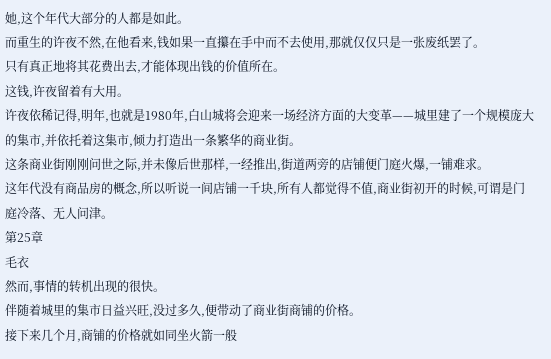她,这个年代大部分的人都是如此。
而重生的许夜不然,在他看来,钱如果一直攥在手中而不去使用,那就仅仅只是一张废纸罢了。
只有真正地将其花费出去,才能体现出钱的价值所在。
这钱,许夜留着有大用。
许夜依稀记得,明年,也就是1980年,白山城将会迎来一场经济方面的大变革——城里建了一个规模庞大的集市,并依托着这集市,倾力打造出一条繁华的商业街。
这条商业街刚刚问世之际,并未像后世那样,一经推出,街道两旁的店铺便门庭火爆,一铺难求。
这年代没有商品房的概念,所以听说一间店铺一千块,所有人都觉得不值,商业街初开的时候,可谓是门庭冷落、无人问津。
第25章
毛衣
然而,事情的转机出现的很快。
伴随着城里的集市日益兴旺,没过多久,便带动了商业街商铺的价格。
接下来几个月,商铺的价格就如同坐火箭一般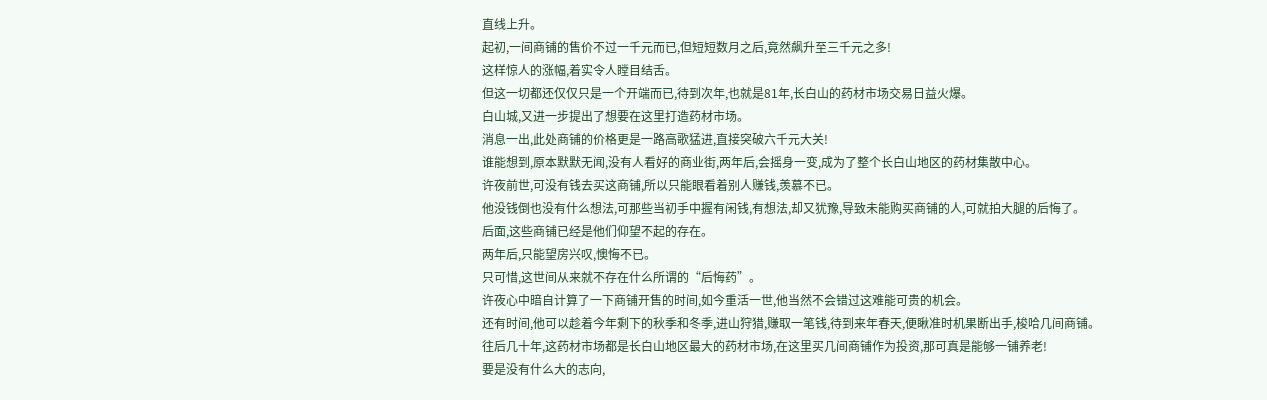直线上升。
起初,一间商铺的售价不过一千元而已,但短短数月之后,竟然飙升至三千元之多!
这样惊人的涨幅,着实令人瞠目结舌。
但这一切都还仅仅只是一个开端而已,待到次年,也就是81年,长白山的药材市场交易日益火爆。
白山城,又进一步提出了想要在这里打造药材市场。
消息一出,此处商铺的价格更是一路高歌猛进,直接突破六千元大关!
谁能想到,原本默默无闻,没有人看好的商业街,两年后,会摇身一变,成为了整个长白山地区的药材集散中心。
许夜前世,可没有钱去买这商铺,所以只能眼看着别人赚钱,羡慕不已。
他没钱倒也没有什么想法,可那些当初手中握有闲钱,有想法,却又犹豫,导致未能购买商铺的人,可就拍大腿的后悔了。
后面,这些商铺已经是他们仰望不起的存在。
两年后,只能望房兴叹,懊悔不已。
只可惜,这世间从来就不存在什么所谓的“后悔药”。
许夜心中暗自计算了一下商铺开售的时间,如今重活一世,他当然不会错过这难能可贵的机会。
还有时间,他可以趁着今年剩下的秋季和冬季,进山狩猎,赚取一笔钱,待到来年春天,便瞅准时机果断出手,梭哈几间商铺。
往后几十年,这药材市场都是长白山地区最大的药材市场,在这里买几间商铺作为投资,那可真是能够一铺养老!
要是没有什么大的志向,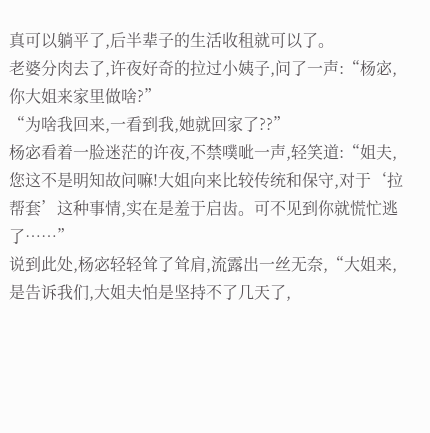真可以躺平了,后半辈子的生活收租就可以了。
老婆分肉去了,许夜好奇的拉过小姨子,问了一声:“杨宓,你大姐来家里做啥?”
“为啥我回来,一看到我,她就回家了??”
杨宓看着一脸迷茫的许夜,不禁噗呲一声,轻笑道:“姐夫,您这不是明知故问嘛!大姐向来比较传统和保守,对于‘拉帮套’这种事情,实在是羞于启齿。可不见到你就慌忙逃了……”
说到此处,杨宓轻轻耸了耸肩,流露出一丝无奈,“大姐来,是告诉我们,大姐夫怕是坚持不了几天了,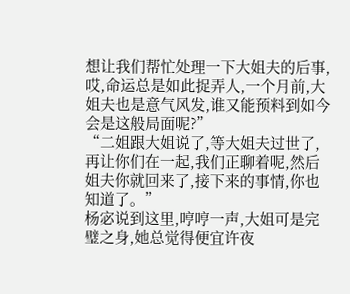想让我们帮忙处理一下大姐夫的后事,哎,命运总是如此捉弄人,一个月前,大姐夫也是意气风发,谁又能预料到如今会是这般局面呢?”
“二姐跟大姐说了,等大姐夫过世了,再让你们在一起,我们正聊着呢,然后姐夫你就回来了,接下来的事情,你也知道了。”
杨宓说到这里,哼哼一声,大姐可是完璧之身,她总觉得便宜许夜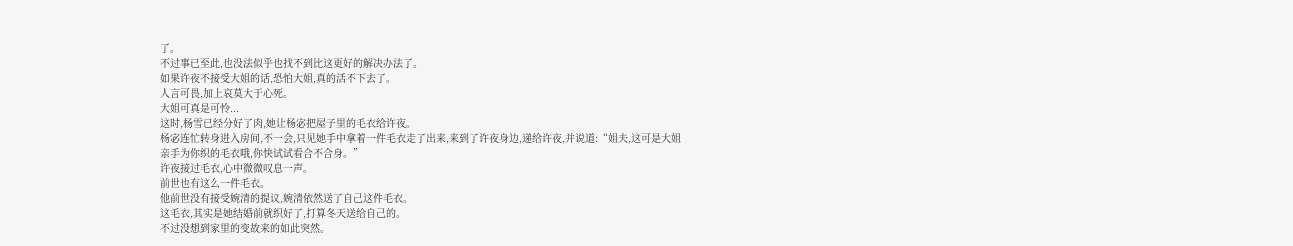了。
不过事已至此,也没法似乎也找不到比这更好的解决办法了。
如果许夜不接受大姐的话,恐怕大姐,真的活不下去了。
人言可畏,加上哀莫大于心死。
大姐可真是可怜...
这时,杨雪已经分好了肉,她让杨宓把屋子里的毛衣给许夜。
杨宓连忙转身进入房间,不一会,只见她手中拿着一件毛衣走了出来,来到了许夜身边,递给许夜,并说道:“姐夫,这可是大姐亲手为你织的毛衣哦,你快试试看合不合身。”
许夜接过毛衣,心中微微叹息一声。
前世也有这么一件毛衣。
他前世没有接受婉清的提议,婉清依然送了自己这件毛衣。
这毛衣,其实是她结婚前就织好了,打算冬天送给自己的。
不过没想到家里的变故来的如此突然。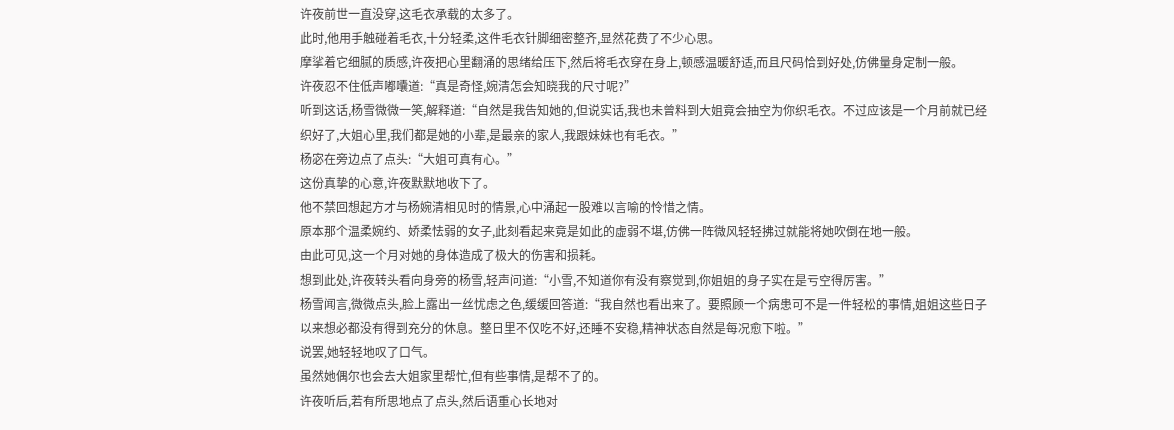许夜前世一直没穿,这毛衣承载的太多了。
此时,他用手触碰着毛衣,十分轻柔,这件毛衣针脚细密整齐,显然花费了不少心思。
摩挲着它细腻的质感,许夜把心里翻涌的思绪给压下,然后将毛衣穿在身上,顿感温暖舒适,而且尺码恰到好处,仿佛量身定制一般。
许夜忍不住低声嘟囔道:“真是奇怪,婉清怎会知晓我的尺寸呢?”
听到这话,杨雪微微一笑,解释道:“自然是我告知她的,但说实话,我也未曾料到大姐竟会抽空为你织毛衣。不过应该是一个月前就已经织好了,大姐心里,我们都是她的小辈,是最亲的家人,我跟妹妹也有毛衣。”
杨宓在旁边点了点头:“大姐可真有心。”
这份真挚的心意,许夜默默地收下了。
他不禁回想起方才与杨婉清相见时的情景,心中涌起一股难以言喻的怜惜之情。
原本那个温柔婉约、娇柔怯弱的女子,此刻看起来竟是如此的虚弱不堪,仿佛一阵微风轻轻拂过就能将她吹倒在地一般。
由此可见,这一个月对她的身体造成了极大的伤害和损耗。
想到此处,许夜转头看向身旁的杨雪,轻声问道:“小雪,不知道你有没有察觉到,你姐姐的身子实在是亏空得厉害。”
杨雪闻言,微微点头,脸上露出一丝忧虑之色,缓缓回答道:“我自然也看出来了。要照顾一个病患可不是一件轻松的事情,姐姐这些日子以来想必都没有得到充分的休息。整日里不仅吃不好,还睡不安稳,精神状态自然是每况愈下啦。”
说罢,她轻轻地叹了口气。
虽然她偶尔也会去大姐家里帮忙,但有些事情,是帮不了的。
许夜听后,若有所思地点了点头,然后语重心长地对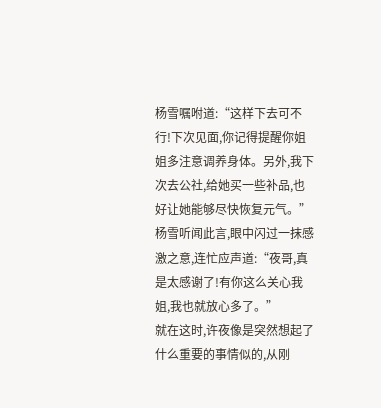杨雪嘱咐道:“这样下去可不行!下次见面,你记得提醒你姐姐多注意调养身体。另外,我下次去公社,给她买一些补品,也好让她能够尽快恢复元气。”
杨雪听闻此言,眼中闪过一抹感激之意,连忙应声道:“夜哥,真是太感谢了!有你这么关心我姐,我也就放心多了。”
就在这时,许夜像是突然想起了什么重要的事情似的,从刚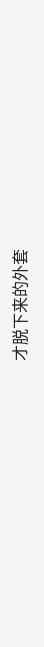才脱下来的外套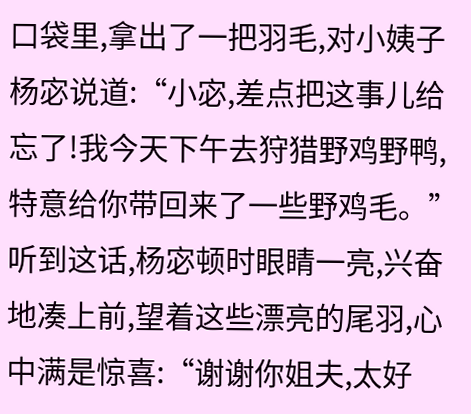口袋里,拿出了一把羽毛,对小姨子杨宓说道:“小宓,差点把这事儿给忘了!我今天下午去狩猎野鸡野鸭,特意给你带回来了一些野鸡毛。”
听到这话,杨宓顿时眼睛一亮,兴奋地凑上前,望着这些漂亮的尾羽,心中满是惊喜:“谢谢你姐夫,太好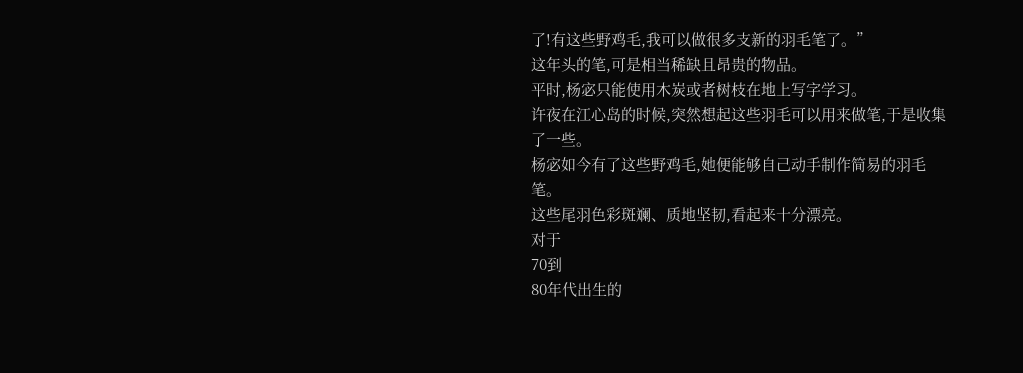了!有这些野鸡毛,我可以做很多支新的羽毛笔了。”
这年头的笔,可是相当稀缺且昂贵的物品。
平时,杨宓只能使用木炭或者树枝在地上写字学习。
许夜在江心岛的时候,突然想起这些羽毛可以用来做笔,于是收集了一些。
杨宓如今有了这些野鸡毛,她便能够自己动手制作简易的羽毛笔。
这些尾羽色彩斑斓、质地坚韧,看起来十分漂亮。
对于
70到
80年代出生的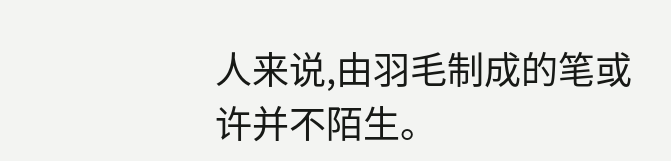人来说,由羽毛制成的笔或许并不陌生。